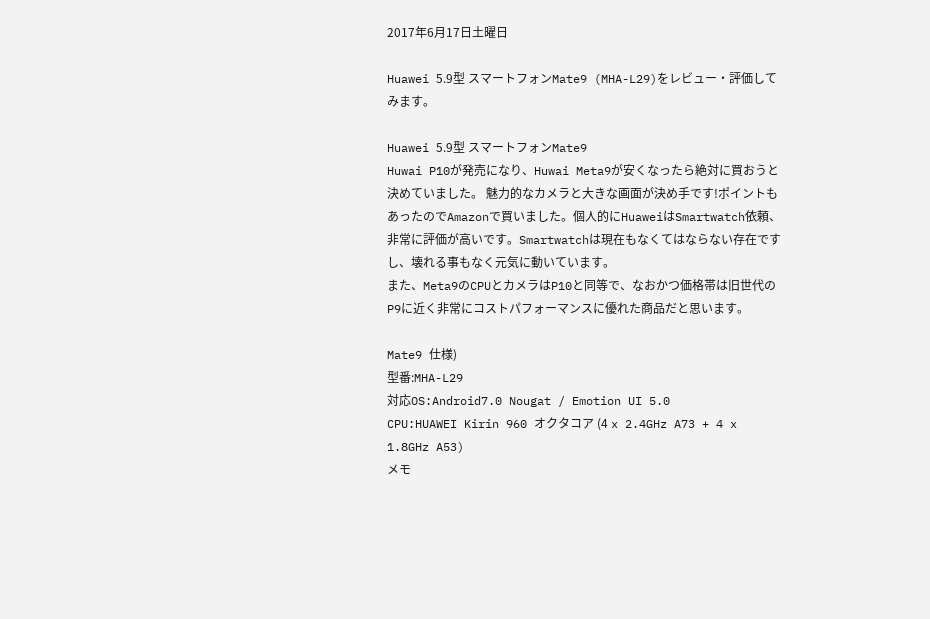2017年6月17日土曜日

Huawei 5.9型 スマートフォンMate9 (MHA-L29)をレビュー・評価してみます。

Huawei 5.9型 スマートフォンMate9
Huwai P10が発売になり、Huwai Meta9が安くなったら絶対に買おうと決めていました。 魅力的なカメラと大きな画面が決め手です!ポイントもあったのでAmazonで買いました。個人的にHuaweiはSmartwatch依頼、非常に評価が高いです。Smartwatchは現在もなくてはならない存在ですし、壊れる事もなく元気に動いています。
また、Meta9のCPUとカメラはP10と同等で、なおかつ価格帯は旧世代のP9に近く非常にコストパフォーマンスに優れた商品だと思います。

Mate9 仕様)
型番:MHA-L29
対応OS:Android7.0 Nougat / Emotion UI 5.0
CPU:HUAWEI Kirin 960 オクタコア (4 x 2.4GHz A73 + 4 x 1.8GHz A53)
メモ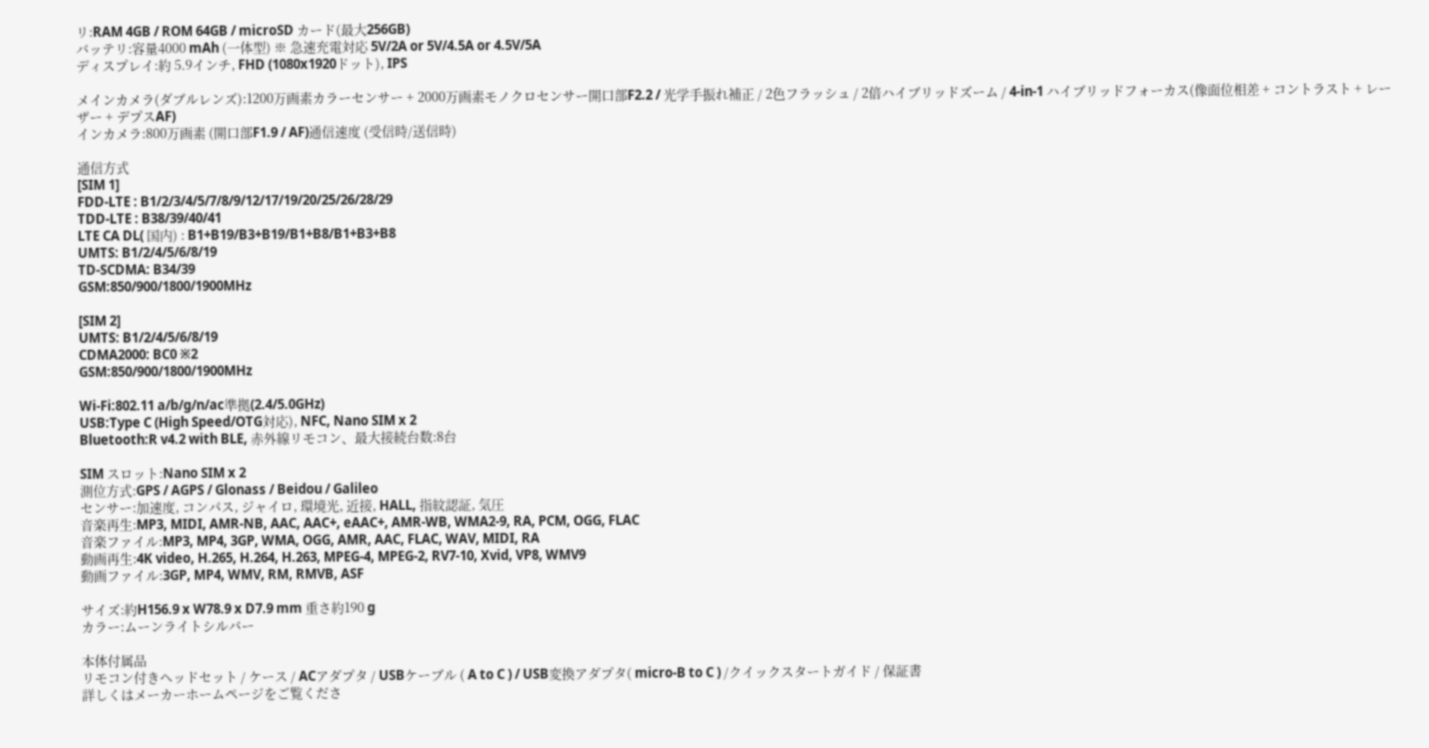リ:RAM 4GB / ROM 64GB / microSD カード(最大256GB)
バッテリ:容量4000 mAh (一体型) ※ 急速充電対応 5V/2A or 5V/4.5A or 4.5V/5A
ディスプレイ:約 5.9インチ, FHD (1080x1920ドット), IPS

メインカメラ(ダブルレンズ):1200万画素カラーセンサー + 2000万画素モノクロセンサー開口部F2.2 / 光学手振れ補正 / 2色フラッシュ / 2倍ハイブリッドズーム / 4-in-1 ハイブリッドフォーカス(像面位相差 + コントラスト + レーザー + デプスAF)
インカメラ:800万画素 (開口部F1.9 / AF)通信速度 (受信時/送信時)

通信方式
[SIM 1]
FDD-LTE : B1/2/3/4/5/7/8/9/12/17/19/20/25/26/28/29
TDD-LTE : B38/39/40/41
LTE CA DL( 国内) : B1+B19/B3+B19/B1+B8/B1+B3+B8
UMTS: B1/2/4/5/6/8/19
TD-SCDMA: B34/39
GSM:850/900/1800/1900MHz

[SIM 2]
UMTS: B1/2/4/5/6/8/19
CDMA2000: BC0 ※2
GSM:850/900/1800/1900MHz

Wi-Fi:802.11 a/b/g/n/ac準拠(2.4/5.0GHz)
USB:Type C (High Speed/OTG対応), NFC, Nano SIM x 2
Bluetooth:R v4.2 with BLE, 赤外線リモコン、最大接続台数:8台

SIM スロット:Nano SIM x 2
測位方式:GPS / AGPS / Glonass / Beidou / Galileo
センサー:加速度, コンパス, ジャイロ, 環境光, 近接, HALL, 指紋認証, 気圧
音楽再生:MP3, MIDI, AMR-NB, AAC, AAC+, eAAC+, AMR-WB, WMA2-9, RA, PCM, OGG, FLAC
音楽ファイル:MP3, MP4, 3GP, WMA, OGG, AMR, AAC, FLAC, WAV, MIDI, RA
動画再生:4K video, H.265, H.264, H.263, MPEG-4, MPEG-2, RV7-10, Xvid, VP8, WMV9
動画ファイル:3GP, MP4, WMV, RM, RMVB, ASF

サイズ:約H156.9 x W78.9 x D7.9 mm 重さ約190 g
カラー:ムーンライトシルバー

本体付属品
リモコン付きヘッドセット / ケース / ACアダプタ / USBケーブル ( A to C ) / USB変換アダプタ( micro-B to C ) /クイックスタートガイド / 保証書
詳しくはメーカーホームページをご覧くださ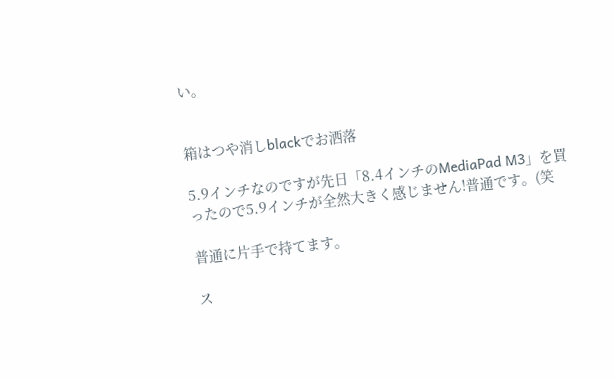い。


箱はつや消しblackでお洒落

5.9インチなのですが先日「8.4インチのMediaPad M3」を買ったので5.9インチが全然大きく感じません!普通です。(笑

普通に片手で持てます。

ス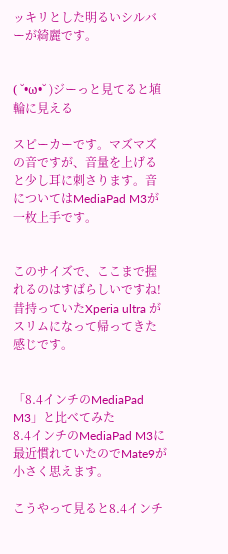ッキリとした明るいシルバーが綺麗です。


( ˘•ω•˘ )ジーっと見てると埴輪に見える

スピーカーです。マズマズの音ですが、音量を上げると少し耳に刺さります。音についてはMediaPad M3が一枚上手です。


このサイズで、ここまで握れるのはすばらしいですね!昔持っていたXperia ultra がスリムになって帰ってきた感じです。


「8.4インチのMediaPad M3」と比べてみた
8.4インチのMediaPad M3に最近慣れていたのでMate9が小さく思えます。

こうやって見ると8.4インチ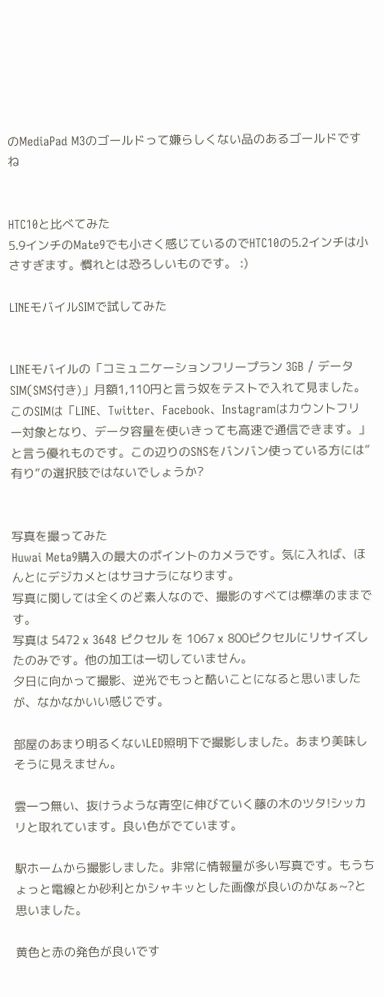のMediaPad M3のゴールドって嫌らしくない品のあるゴールドですね


HTC10と比べてみた
5.9インチのMate9でも小さく感じているのでHTC10の5.2インチは小さすぎます。慣れとは恐ろしいものです。 :)

LINEモバイルSIMで試してみた


LINEモバイルの「コミュニケーションフリープラン 3GB / データSIM(SMS付き)」月額1,110円と言う奴をテストで入れて見ました。このSIMは「LINE、Twitter、Facebook、Instagramはカウントフリー対象となり、データ容量を使いきっても高速で通信できます。」と言う優れものです。この辺りのSNSをバンバン使っている方には”有り”の選択肢ではないでしょうか?


写真を撮ってみた
Huwai Meta9購入の最大のポイントのカメラです。気に入れば、ほんとにデジカメとはサヨナラになります。
写真に関しては全くのど素人なので、撮影のすべては標準のままです。
写真は 5472 x 3648 ピクセル を 1067 x 800ピクセルにリサイズしたのみです。他の加工は一切していません。
夕日に向かって撮影、逆光でもっと酷いことになると思いましたが、なかなかいい感じです。

部屋のあまり明るくないLED照明下で撮影しました。あまり美味しそうに見えません。

雲一つ無い、抜けうような青空に伸びていく藤の木のツタ!シッカリと取れています。良い色がでています。

駅ホームから撮影しました。非常に情報量が多い写真です。もうちょっと電線とか砂利とかシャキッとした画像が良いのかなぁ~?と思いました。

黄色と赤の発色が良いです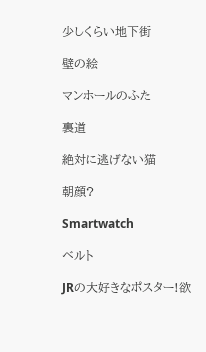少しくらい地下街

壁の絵

マンホールのふた

裏道

絶対に逃げない猫

朝顔?

Smartwatch

ベルト

JRの大好きなポスター!欲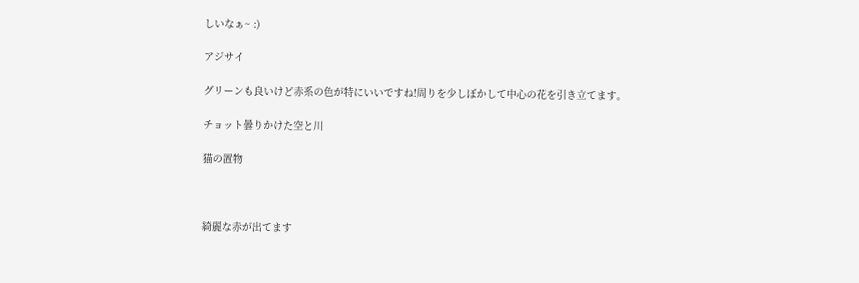しいなぁ~ :)

アジサイ

グリーンも良いけど赤系の色が特にいいですね!周りを少しぼかして中心の花を引き立てます。

チョット曇りかけた空と川

猫の置物



綺麗な赤が出てます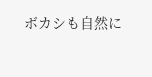ボカシも自然に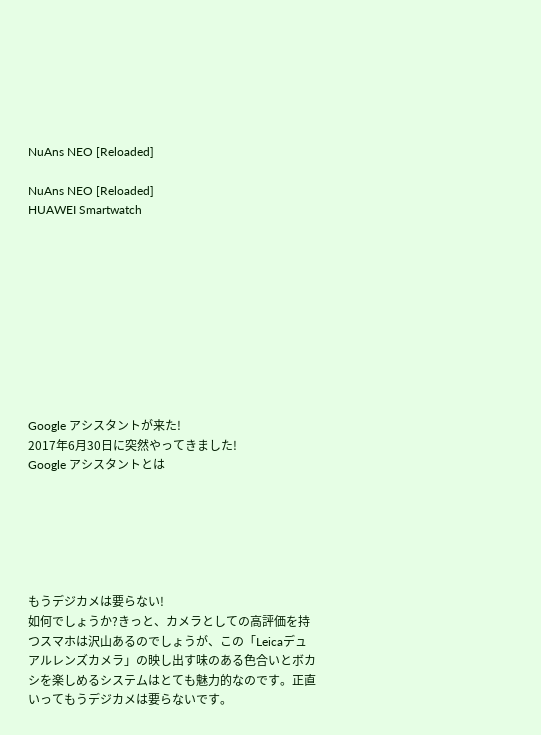NuAns NEO [Reloaded]

NuAns NEO [Reloaded]
HUAWEI Smartwatch










Google アシスタントが来た!
2017年6月30日に突然やってきました!
Google アシスタントとは






もうデジカメは要らない!
如何でしょうか?きっと、カメラとしての高評価を持つスマホは沢山あるのでしょうが、この「Leicaデュアルレンズカメラ」の映し出す味のある色合いとボカシを楽しめるシステムはとても魅力的なのです。正直いってもうデジカメは要らないです。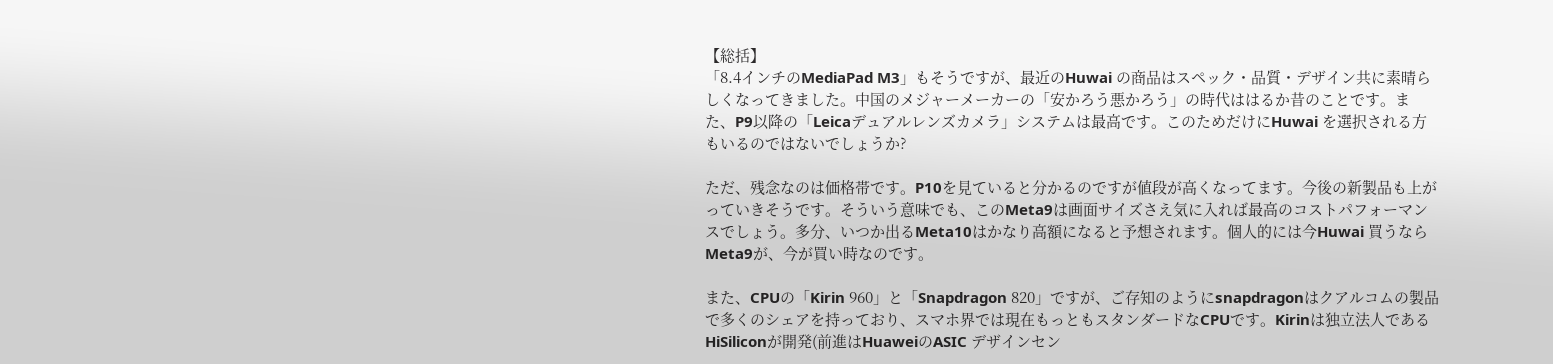【総括】
「8.4インチのMediaPad M3」もそうですが、最近のHuwai の商品はスペック・品質・デザイン共に素晴らしくなってきました。中国のメジャーメーカーの「安かろう悪かろう」の時代ははるか昔のことです。また、P9以降の「Leicaデュアルレンズカメラ」システムは最高です。このためだけにHuwai を選択される方もいるのではないでしょうか?

ただ、残念なのは価格帯です。P10を見ていると分かるのですが値段が高くなってます。今後の新製品も上がっていきそうです。そういう意味でも、このMeta9は画面サイズさえ気に入れば最高のコストパフォーマンスでしょう。多分、いつか出るMeta10はかなり高額になると予想されます。個人的には今Huwai 買うなら Meta9が、今が買い時なのです。

また、CPUの「Kirin 960」と「Snapdragon 820」ですが、ご存知のようにsnapdragonはクアルコムの製品で多くのシェアを持っており、スマホ界では現在もっともスタンダードなCPUです。Kirinは独立法人であるHiSiliconが開発(前進はHuaweiのASIC デザインセン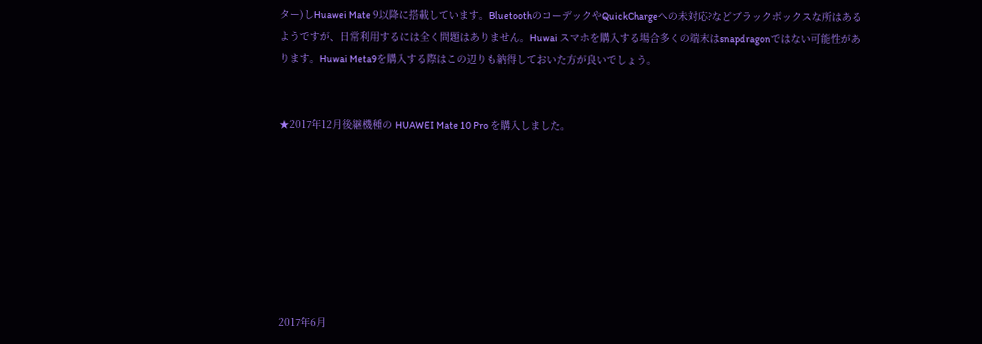ター)しHuawei Mate 9以降に搭載しています。BluetoothのコーデックやQuickChargeへの未対応?などブラックボックスな所はあるようですが、日常利用するには全く問題はありません。Huwai スマホを購入する場合多くの端末はsnapdragonではない可能性があります。Huwai Meta9を購入する際はこの辺りも納得しておいた方が良いでしょう。


★2017年12月後継機種の HUAWEI Mate 10 Pro を購入しました。








2017年6月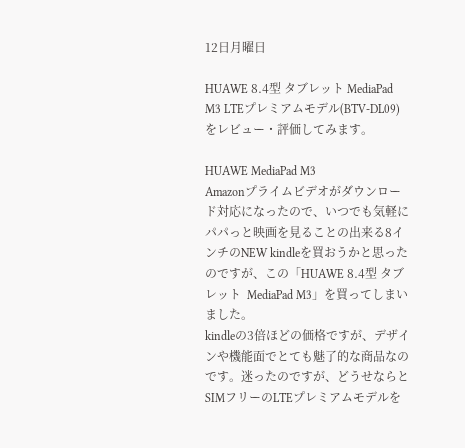12日月曜日

HUAWE 8.4型 タブレット MediaPad M3 LTEプレミアムモデル(BTV-DL09)をレビュー・評価してみます。

HUAWE MediaPad M3
Amazonプライムビデオがダウンロード対応になったので、いつでも気軽にパパっと映画を見ることの出来る8インチのNEW kindleを買おうかと思ったのですが、この「HUAWE 8.4型 タブレット  MediaPad M3」を買ってしまいました。
kindleの3倍ほどの価格ですが、デザインや機能面でとても魅了的な商品なのです。迷ったのですが、どうせならとSIMフリーのLTEプレミアムモデルを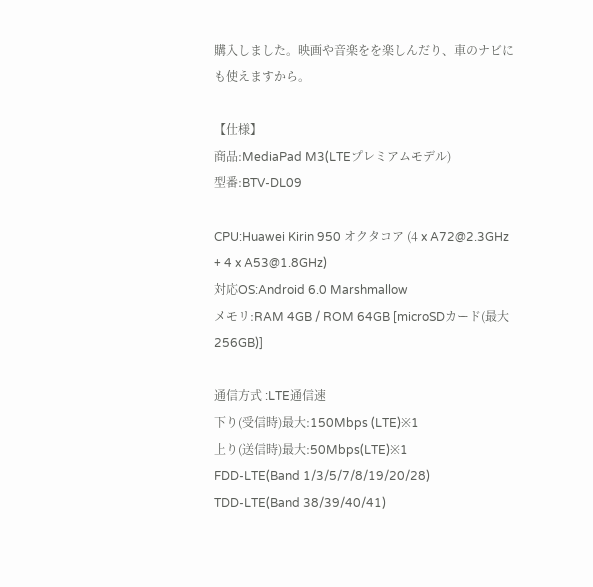購入しました。映画や音楽をを楽しんだり、車のナビにも使えますから。

【仕様】
商品:MediaPad M3(LTEプレミアムモデル)
型番:BTV-DL09

CPU:Huawei Kirin 950 オクタコア (4 x A72@2.3GHz + 4 x A53@1.8GHz)
対応OS:Android 6.0 Marshmallow
メモリ:RAM 4GB / ROM 64GB [microSDカード(最大256GB)]

通信方式 :LTE通信速
下り(受信時)最大:150Mbps (LTE)※1
上り(送信時)最大:50Mbps(LTE)※1
FDD-LTE(Band 1/3/5/7/8/19/20/28)
TDD-LTE(Band 38/39/40/41)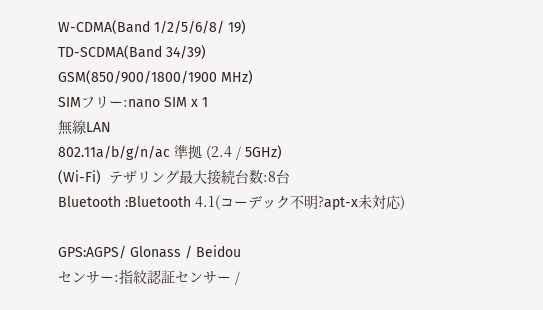W-CDMA(Band 1/2/5/6/8/ 19)
TD-SCDMA(Band 34/39)
GSM(850/900/1800/1900 MHz)
SIMフリー:nano SIM x 1
無線LAN
802.11a/b/g/n/ac 準拠 (2.4 / 5GHz)
(Wi-Fi)  テザリング最大接続台数:8台
Bluetooth :Bluetooth 4.1(コーデック不明?apt-x未対応)

GPS:AGPS/ Glonass / Beidou
センサー:指紋認証センサー /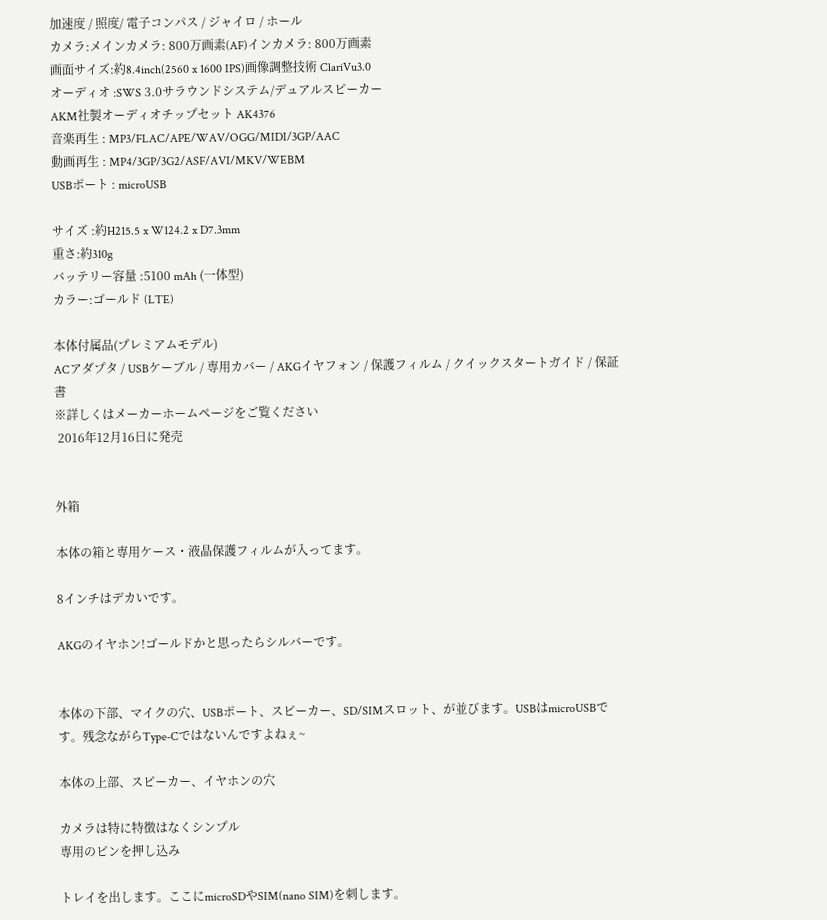加速度 / 照度/ 電子コンパス / ジャイロ / ホール
カメラ:メインカメラ: 800万画素(AF)インカメラ: 800万画素
画面サイズ:約8.4inch(2560 x 1600 IPS)画像調整技術 ClariVu3.0
オーディオ :SWS 3.0サラウンドシステム/デュアルスピーカー
AKM社製オーディオチップセット AK4376
音楽再生 : MP3/FLAC/APE/WAV/OGG/MIDI/3GP/AAC
動画再生 : MP4/3GP/3G2/ASF/AVI/MKV/WEBM
USBポート : microUSB

サイズ :約H215.5 x W124.2 x D7.3mm
重さ:約310g
バッテリー容量 :5100 mAh (一体型)
カラー:ゴールド (LTE)

本体付属品(プレミアムモデル)
ACアダプタ / USBケーブル / 専用カバー / AKGイヤフォン / 保護フィルム / クイックスタートガイド / 保証書
※詳しくはメーカーホームページをご覧ください
 2016年12月16日に発売


外箱

本体の箱と専用ケース・液晶保護フィルムが入ってます。

8インチはデカいです。

AKGのイヤホン!ゴールドかと思ったらシルバーです。


本体の下部、マイクの穴、USBポート、スピーカー、SD/SIMスロット、が並びます。USBはmicroUSBです。残念ながらType-Cではないんですよねぇ~

本体の上部、スピーカー、イヤホンの穴

カメラは特に特徴はなくシンプル
専用のピンを押し込み

トレイを出します。ここにmicroSDやSIM(nano SIM)を刺します。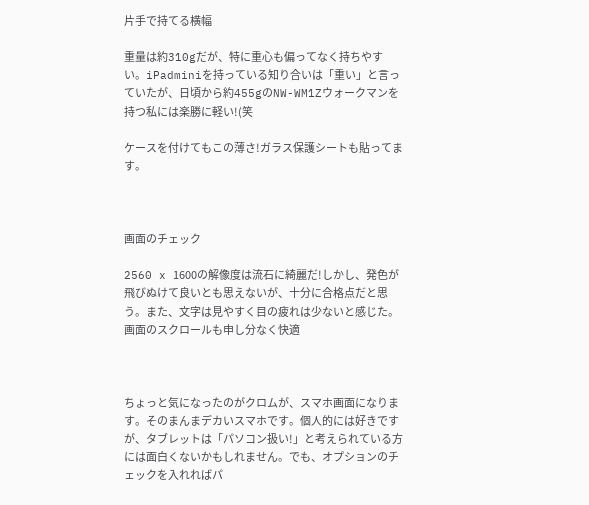片手で持てる横幅

重量は約310gだが、特に重心も偏ってなく持ちやすい。iPadminiを持っている知り合いは「重い」と言っていたが、日頃から約455gのNW-WM1Zウォークマンを持つ私には楽勝に軽い!(笑

ケースを付けてもこの薄さ!ガラス保護シートも貼ってます。



画面のチェック

2560 x 1600の解像度は流石に綺麗だ!しかし、発色が飛びぬけて良いとも思えないが、十分に合格点だと思う。また、文字は見やすく目の疲れは少ないと感じた。
画面のスクロールも申し分なく快適



ちょっと気になったのがクロムが、スマホ画面になります。そのまんまデカいスマホです。個人的には好きですが、タブレットは「パソコン扱い!」と考えられている方には面白くないかもしれません。でも、オプションのチェックを入れればパ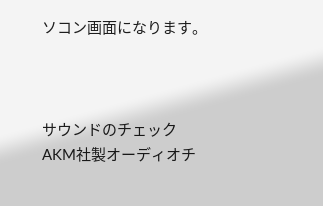ソコン画面になります。



サウンドのチェック
AKM社製オーディオチ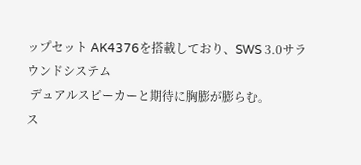ップセット AK4376を搭載しており、SWS 3.0サラウンドシステム
 デュアルスピーカーと期待に胸膨が膨らむ。
ス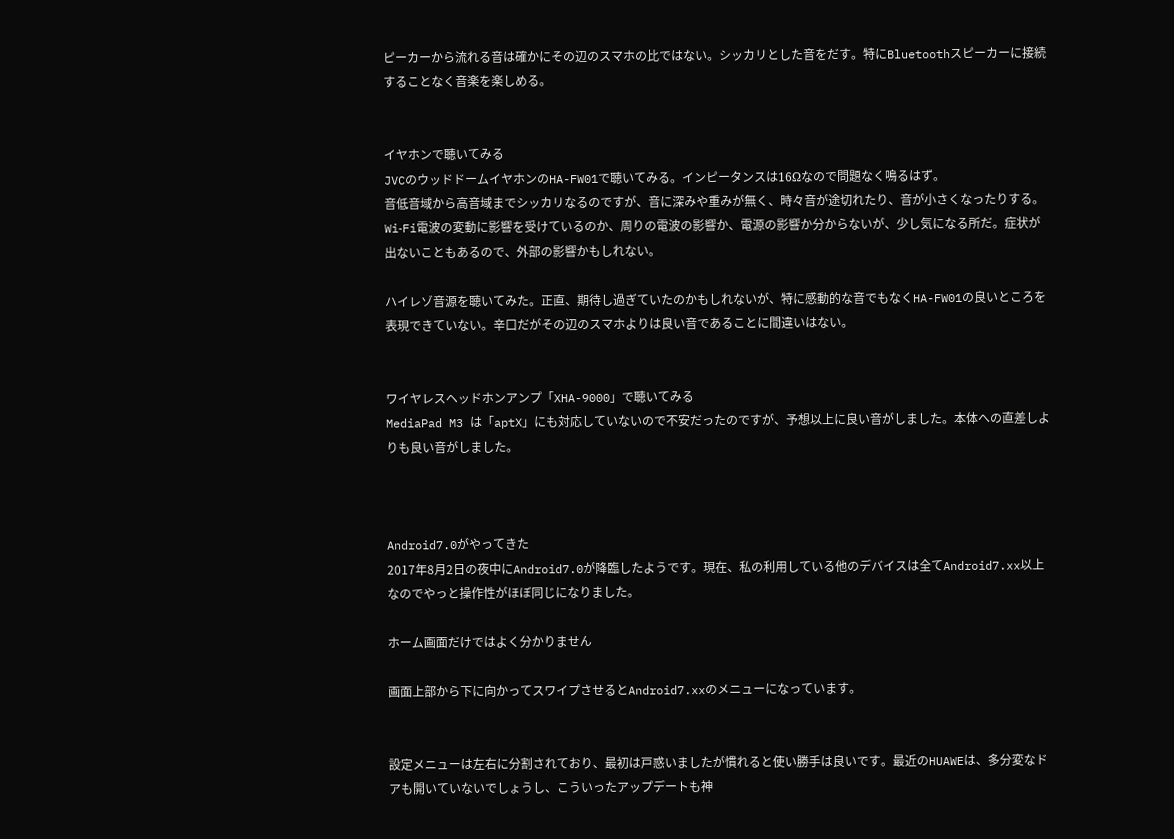ピーカーから流れる音は確かにその辺のスマホの比ではない。シッカリとした音をだす。特にBluetoothスピーカーに接続することなく音楽を楽しめる。


イヤホンで聴いてみる
JVCのウッドドームイヤホンのHA-FW01で聴いてみる。インピータンスは16Ωなので問題なく鳴るはず。
音低音域から高音域までシッカリなるのですが、音に深みや重みが無く、時々音が途切れたり、音が小さくなったりする。Wi‐Fi電波の変動に影響を受けているのか、周りの電波の影響か、電源の影響か分からないが、少し気になる所だ。症状が出ないこともあるので、外部の影響かもしれない。

ハイレゾ音源を聴いてみた。正直、期待し過ぎていたのかもしれないが、特に感動的な音でもなくHA-FW01の良いところを表現できていない。辛口だがその辺のスマホよりは良い音であることに間違いはない。


ワイヤレスヘッドホンアンプ「XHA-9000」で聴いてみる
MediaPad M3 は「aptX」にも対応していないので不安だったのですが、予想以上に良い音がしました。本体への直差しよりも良い音がしました。



Android7.0がやってきた
2017年8月2日の夜中にAndroid7.0が降臨したようです。現在、私の利用している他のデバイスは全てAndroid7.xx以上なのでやっと操作性がほぼ同じになりました。

ホーム画面だけではよく分かりません

画面上部から下に向かってスワイプさせるとAndroid7.xxのメニューになっています。


設定メニューは左右に分割されており、最初は戸惑いましたが慣れると使い勝手は良いです。最近のHUAWEは、多分変なドアも開いていないでしょうし、こういったアップデートも神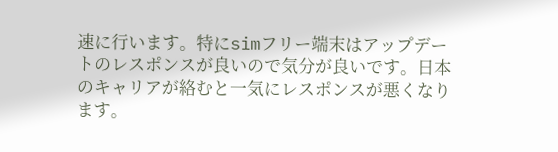速に行います。特にsimフリー端末はアップデートのレスポンスが良いので気分が良いです。日本のキャリアが絡むと一気にレスポンスが悪くなります。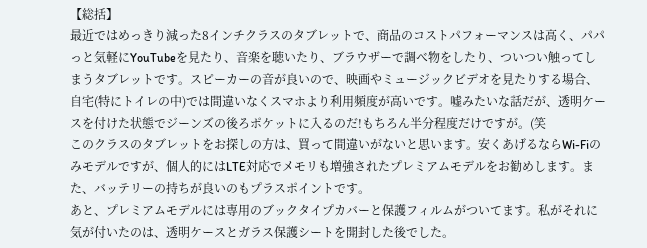【総括】
最近ではめっきり減った8インチクラスのタブレットで、商品のコストパフォーマンスは高く、パパっと気軽にYouTubeを見たり、音楽を聴いたり、ブラウザーで調べ物をしたり、ついつい触ってしまうタブレットです。スピーカーの音が良いので、映画やミュージックビデオを見たりする場合、自宅(特にトイレの中)では間違いなくスマホより利用頻度が高いです。嘘みたいな話だが、透明ケースを付けた状態でジーンズの後ろポケットに入るのだ!もちろん半分程度だけですが。(笑
このクラスのタブレットをお探しの方は、買って間違いがないと思います。安くあげるならWi-Fiのみモデルですが、個人的にはLTE対応でメモリも増強されたプレミアムモデルをお勧めします。また、バッテリーの持ちが良いのもプラスポイントです。
あと、プレミアムモデルには専用のブックタイプカバーと保護フィルムがついてます。私がそれに気が付いたのは、透明ケースとガラス保護シートを開封した後でした。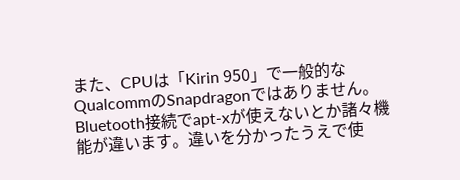また、CPUは「Kirin 950」で一般的なQualcommのSnapdragonではありません。Bluetooth接続でapt-xが使えないとか諸々機能が違います。違いを分かったうえで使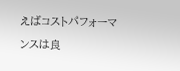えばコストパフォーマンスは良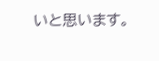いと思います。